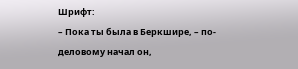Шрифт:
– Пока ты была в Беркшире, – по-деловому начал он,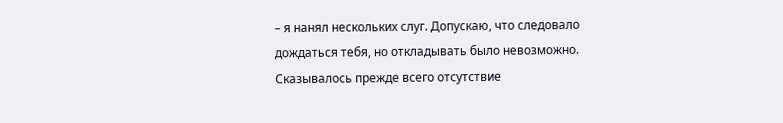– я нанял нескольких слуг. Допускаю, что следовало дождаться тебя, но откладывать было невозможно. Сказывалось прежде всего отсутствие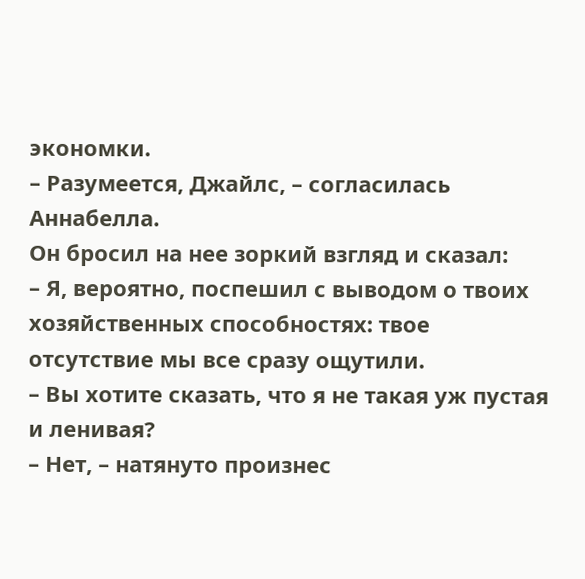экономки.
– Разумеется, Джайлс, – согласилась Аннабелла.
Он бросил на нее зоркий взгляд и сказал:
– Я, вероятно, поспешил с выводом о твоих хозяйственных способностях: твое отсутствие мы все сразу ощутили.
– Вы хотите сказать, что я не такая уж пустая и ленивая?
– Нет, – натянуто произнес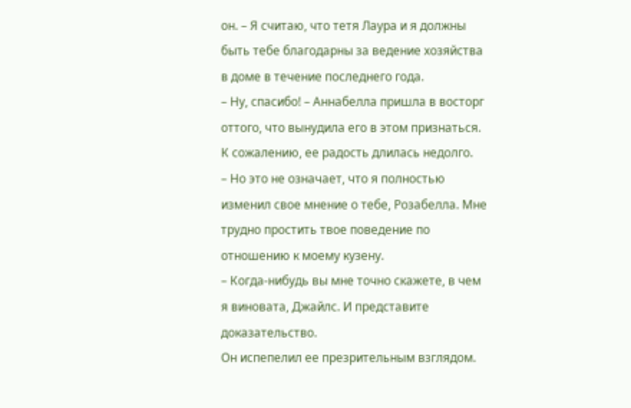он. – Я считаю, что тетя Лаура и я должны быть тебе благодарны за ведение хозяйства в доме в течение последнего года.
– Ну, спасибо! – Аннабелла пришла в восторг оттого, что вынудила его в этом признаться. К сожалению, ее радость длилась недолго.
– Но это не означает, что я полностью изменил свое мнение о тебе, Розабелла. Мне трудно простить твое поведение по отношению к моему кузену.
– Когда-нибудь вы мне точно скажете, в чем я виновата, Джайлс. И представите доказательство.
Он испепелил ее презрительным взглядом.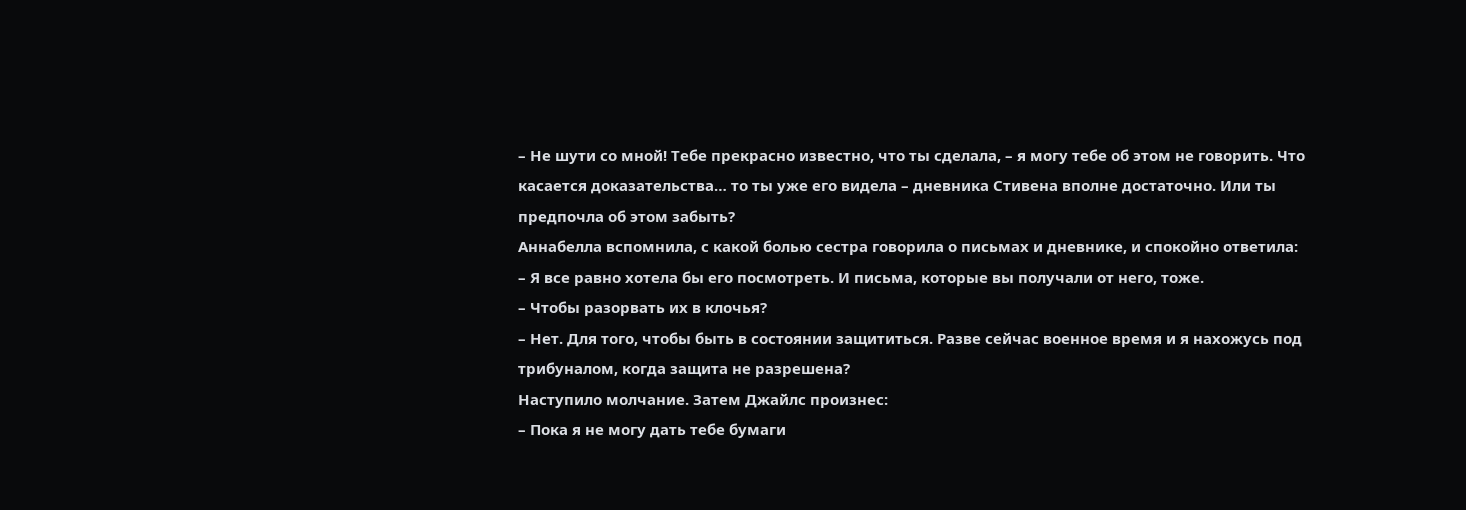– Не шути со мной! Тебе прекрасно известно, что ты сделала, – я могу тебе об этом не говорить. Что касается доказательства… то ты уже его видела – дневника Стивена вполне достаточно. Или ты предпочла об этом забыть?
Аннабелла вспомнила, с какой болью сестра говорила о письмах и дневнике, и спокойно ответила:
– Я все равно хотела бы его посмотреть. И письма, которые вы получали от него, тоже.
– Чтобы разорвать их в клочья?
– Нет. Для того, чтобы быть в состоянии защититься. Разве сейчас военное время и я нахожусь под трибуналом, когда защита не разрешена?
Наступило молчание. Затем Джайлс произнес:
– Пока я не могу дать тебе бумаги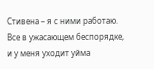Стивена – я с ними работаю. Все в ужасающем беспорядке, и у меня уходит уйма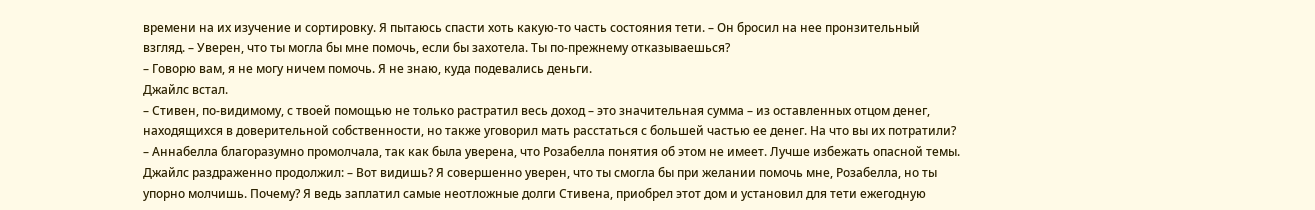времени на их изучение и сортировку. Я пытаюсь спасти хоть какую-то часть состояния тети. – Он бросил на нее пронзительный взгляд. – Уверен, что ты могла бы мне помочь, если бы захотела. Ты по-прежнему отказываешься?
– Говорю вам, я не могу ничем помочь. Я не знаю, куда подевались деньги.
Джайлс встал.
– Стивен, по-видимому, с твоей помощью не только растратил весь доход – это значительная сумма – из оставленных отцом денег, находящихся в доверительной собственности, но также уговорил мать расстаться с большей частью ее денег. На что вы их потратили? – Аннабелла благоразумно промолчала, так как была уверена, что Розабелла понятия об этом не имеет. Лучше избежать опасной темы. Джайлс раздраженно продолжил: – Вот видишь? Я совершенно уверен, что ты смогла бы при желании помочь мне, Розабелла, но ты упорно молчишь. Почему? Я ведь заплатил самые неотложные долги Стивена, приобрел этот дом и установил для тети ежегодную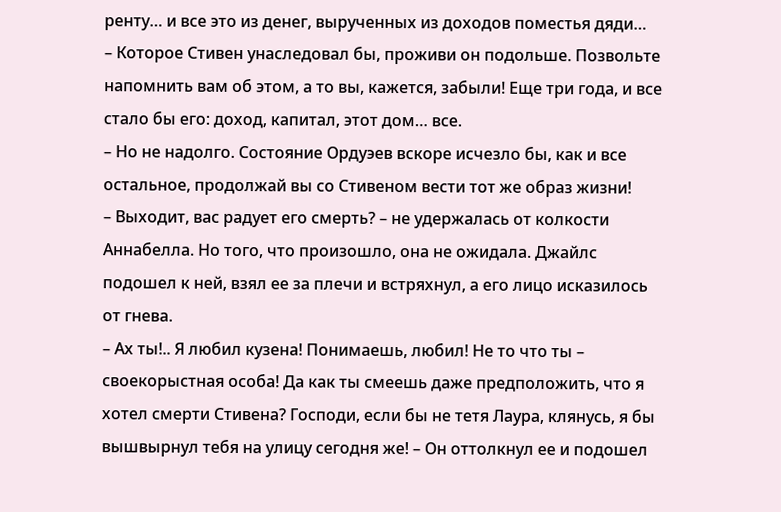ренту… и все это из денег, вырученных из доходов поместья дяди…
– Которое Стивен унаследовал бы, проживи он подольше. Позвольте напомнить вам об этом, а то вы, кажется, забыли! Еще три года, и все стало бы его: доход, капитал, этот дом… все.
– Но не надолго. Состояние Ордуэев вскоре исчезло бы, как и все остальное, продолжай вы со Стивеном вести тот же образ жизни!
– Выходит, вас радует его смерть? – не удержалась от колкости Аннабелла. Но того, что произошло, она не ожидала. Джайлс подошел к ней, взял ее за плечи и встряхнул, а его лицо исказилось от гнева.
– Ах ты!.. Я любил кузена! Понимаешь, любил! Не то что ты – своекорыстная особа! Да как ты смеешь даже предположить, что я хотел смерти Стивена? Господи, если бы не тетя Лаура, клянусь, я бы вышвырнул тебя на улицу сегодня же! – Он оттолкнул ее и подошел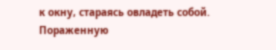к окну, стараясь овладеть собой.
Пораженную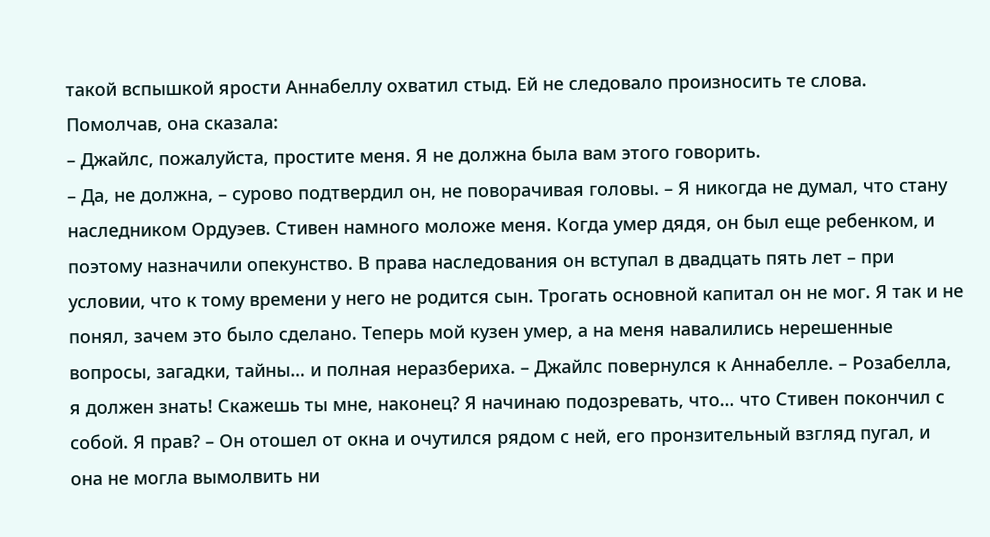такой вспышкой ярости Аннабеллу охватил стыд. Ей не следовало произносить те слова. Помолчав, она сказала:
– Джайлс, пожалуйста, простите меня. Я не должна была вам этого говорить.
– Да, не должна, – сурово подтвердил он, не поворачивая головы. – Я никогда не думал, что стану наследником Ордуэев. Стивен намного моложе меня. Когда умер дядя, он был еще ребенком, и поэтому назначили опекунство. В права наследования он вступал в двадцать пять лет – при условии, что к тому времени у него не родится сын. Трогать основной капитал он не мог. Я так и не понял, зачем это было сделано. Теперь мой кузен умер, а на меня навалились нерешенные вопросы, загадки, тайны… и полная неразбериха. – Джайлс повернулся к Аннабелле. – Розабелла, я должен знать! Скажешь ты мне, наконец? Я начинаю подозревать, что… что Стивен покончил с собой. Я прав? – Он отошел от окна и очутился рядом с ней, его пронзительный взгляд пугал, и она не могла вымолвить ни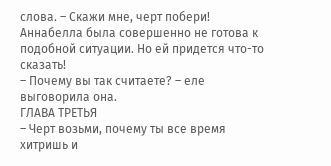слова. – Скажи мне, черт побери!
Аннабелла была совершенно не готова к подобной ситуации. Но ей придется что-то сказать!
– Почему вы так считаете? – еле выговорила она.
ГЛАВА ТРЕТЬЯ
– Черт возьми, почему ты все время хитришь и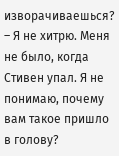изворачиваешься?
– Я не хитрю. Меня не было, когда Стивен упал. Я не понимаю, почему вам такое пришло в голову?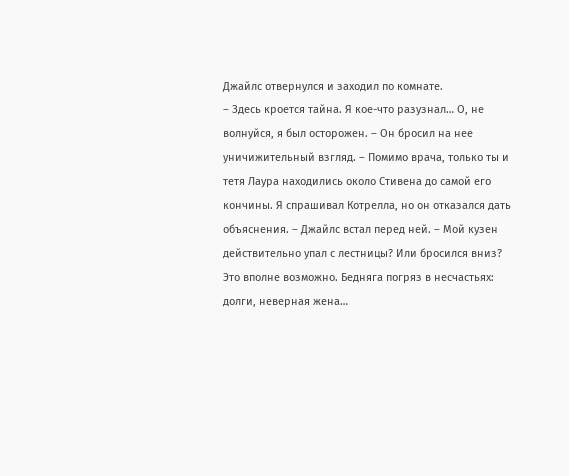Джайлс отвернулся и заходил по комнате.
– Здесь кроется тайна. Я кое-что разузнал… О, не волнуйся, я был осторожен. – Он бросил на нее уничижительный взгляд. – Помимо врача, только ты и тетя Лаура находились около Стивена до самой его кончины. Я спрашивал Котрелла, но он отказался дать объяснения. – Джайлс встал перед ней. – Мой кузен действительно упал с лестницы? Или бросился вниз? Это вполне возможно. Бедняга погряз в несчастьях: долги, неверная жена…